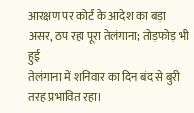आरक्षण पर कोर्ट के आदेश का बड़ा असर, ठप रहा पूरा तेलंगाना; तोड़फोड़ भी हुई
तेलंगाना में शनिवार का दिन बंद से बुरी तरह प्रभावित रहा।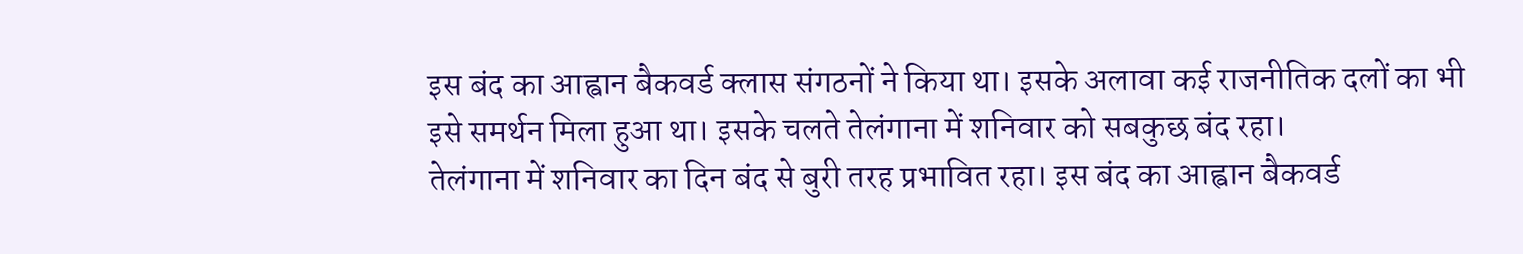इस बंद का आह्वान बैकवर्ड क्लास संगठनों ने किया था। इसके अलावा कई राजनीतिक दलों का भी इसे समर्थन मिला हुआ था। इसके चलते तेलंगाना में शनिवार को सबकुछ बंद रहा।
तेलंगाना में शनिवार का दिन बंद से बुरी तरह प्रभावित रहा। इस बंद का आह्वान बैकवर्ड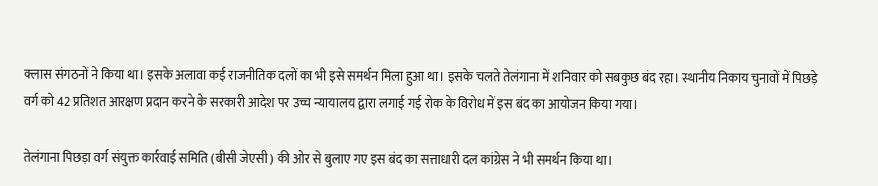क्लास संगठनों ने किया था। इसके अलावा कई राजनीतिक दलों का भी इसे समर्थन मिला हुआ था। इसके चलते तेलंगाना में शनिवार को सबकुछ बंद रहा। स्थानीय निकाय चुनावों में पिछड़े वर्ग को 42 प्रतिशत आरक्षण प्रदान करने के सरकारी आदेश पर उच्च न्यायालय द्वारा लगाई गई रोक के विरोध में इस बंद का आयोजन किया गया।

तेलंगाना पिछड़ा वर्ग संयुक्त कार्रवाई समिति (बीसी जेएसी) की ओर से बुलाए गए इस बंद का सत्ताधारी दल कांग्रेस ने भी समर्थन किया था।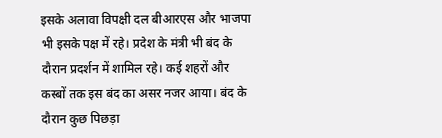इसके अलावा विपक्षी दल बीआरएस और भाजपा भी इसके पक्ष में रहे। प्रदेश के मंत्री भी बंद के दौरान प्रदर्शन में शामिल रहे। कई शहरों और कस्बों तक इस बंद का असर नजर आया। बंद के दौरान कुछ पिछड़ा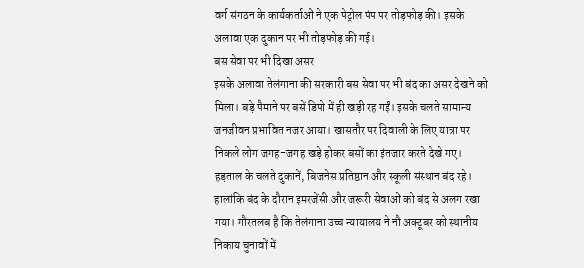वर्ग संगठन के कार्यकर्ताओं ने एक पेट्रोल पंप पर तोड़फोड़ की। इसके अलावा एक दुकान पर भी तोड़फोड़ की गई।
बस सेवा पर भी दिखा असर
इसके अलावा तेलंगाना की सरकारी बस सेवा पर भी बंद का असर देखने को मिला। बड़े पैमाने पर बसें डिपो में ही खड़ी रह गईं। इसके चलते सामान्य जनजीवन प्रभावित नजर आया। खासतौर पर दिवाली के लिए यात्रा पर निकले लोग जगह-जगह खड़े होकर बसों का इंतजार करते देखे गए। हड़ताल के चलते दुकानें, बिजनेस प्रतिष्ठान और स्कूली संस्थान बंद रहे।
हालांकि बंद के दौरान इमरजेंसी और जरूरी सेवाओं को बंद से अलग रखा गया। गौरतलब है कि तेलंगाना उच्च न्यायालय ने नौ अक्टूबर को स्थानीय निकाय चुनावों में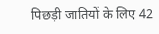पिछड़ी जातियों के लिए 42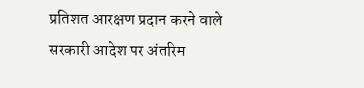प्रतिशत आरक्षण प्रदान करने वाले सरकारी आदेश पर अंतरिम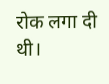रोक लगा दी थी।